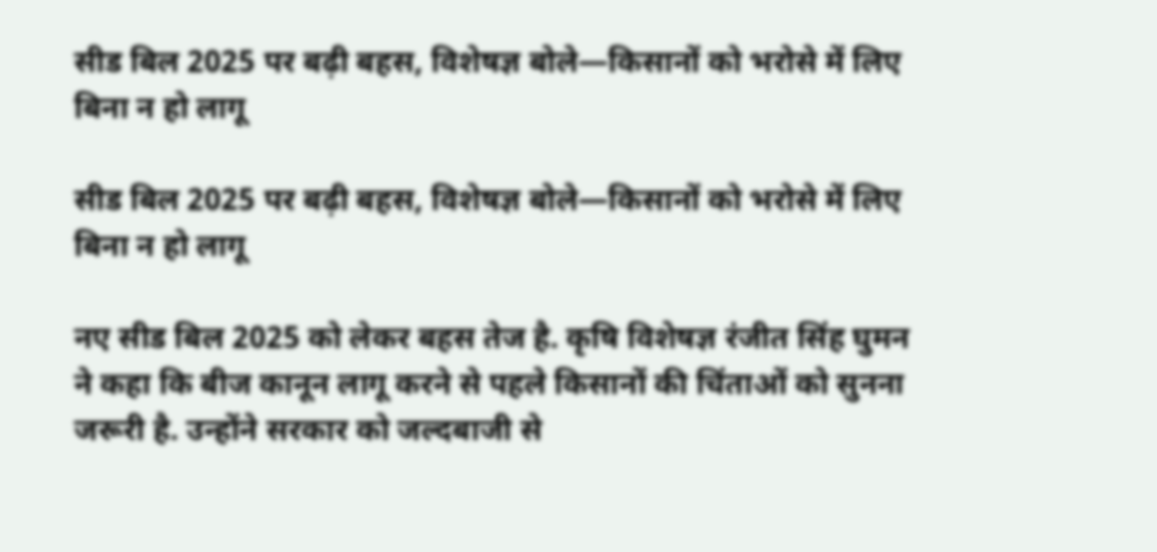सीड बिल 2025 पर बढ़ी बहस, विशेषज्ञ बोले—किसानों को भरोसे में लिए बिना न हो लागू

सीड बिल 2025 पर बढ़ी बहस, विशेषज्ञ बोले—किसानों को भरोसे में लिए बिना न हो लागू

नए सीड बिल 2025 को लेकर बहस तेज है. कृषि विशेषज्ञ रंजीत सिंह घुमन ने कहा कि बीज कानून लागू करने से पहले किसानों की चिंताओं को सुनना जरूरी है. उन्होंने सरकार को जल्दबाजी से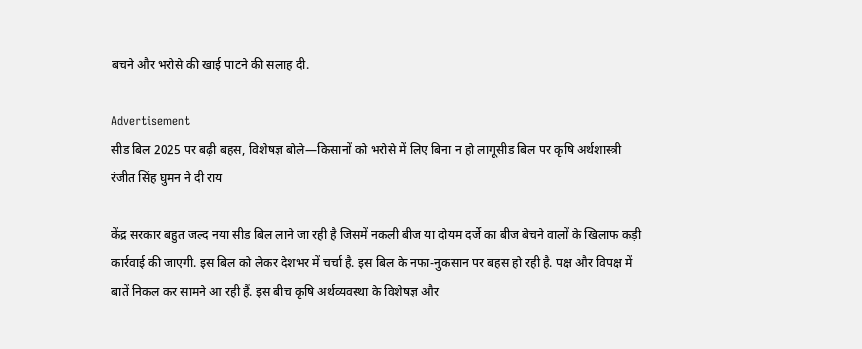बचने और भरोसे की खाई पाटने की सलाह दी.

Advertisement
सीड बिल 2025 पर बढ़ी बहस, विशेषज्ञ बोले—किसानों को भरोसे में लिए बिना न हो लागूसीड बिल पर कृषि अर्थशास्त्री रंजीत सिंह घुमन ने दी राय

केंद्र सरकार बहुत जल्द नया सीड बिल लाने जा रही है जिसमें नकली बीज या दोयम दर्जे का बीज बेचने वालों के खिलाफ कड़ी कार्रवाई की जाएगी. इस बिल को लेकर देशभर में चर्चा है. इस बिल के नफा-नुकसान पर बहस हो रही है. पक्ष और विपक्ष में बातें निकल कर सामने आ रही हैं. इस बीच कृषि अर्थव्यवस्था के विशेषज्ञ और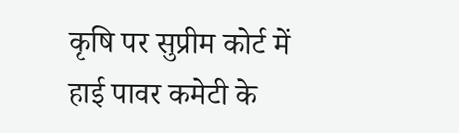कृषि पर सुप्रीम कोर्ट में हाई पावर कमेटी के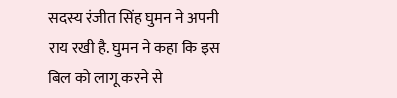सदस्य रंजीत सिंह घुमन ने अपनी राय रखी है. घुमन ने कहा कि इस बिल को लागू करने से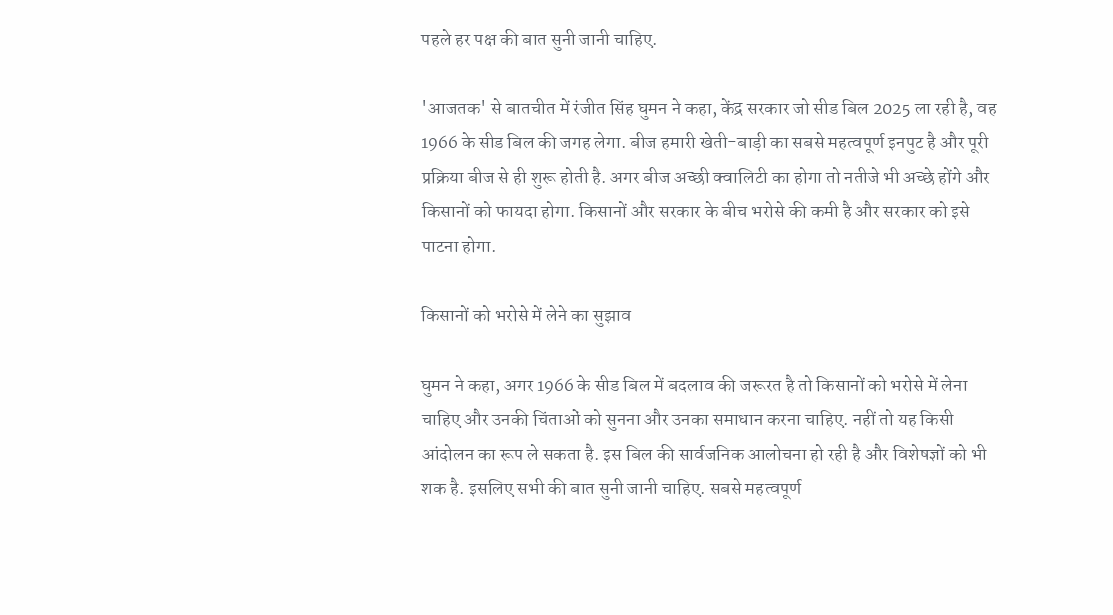पहले हर पक्ष की बात सुनी जानी चाहिए.

'आजतक' से बातचीत में रंजीत सिंह घुमन ने कहा, केंद्र सरकार जो सीड बिल 2025 ला रही है, वह 1966 के सीड बिल की जगह लेगा. बीज हमारी खेती-बाड़ी का सबसे महत्वपूर्ण इनपुट है और पूरी प्रक्रिया बीज से ही शुरू होती है. अगर बीज अच्छी क्वालिटी का होगा तो नतीजे भी अच्छे होंगे और किसानों को फायदा होगा. किसानों और सरकार के बीच भरोसे की कमी है और सरकार को इसे पाटना होगा.

किसानों को भरोसे में लेने का सुझाव

घुमन ने कहा, अगर 1966 के सीड बिल में बदलाव की जरूरत है तो किसानों को भरोसे में लेना चाहिए और उनकी चिंताओं को सुनना और उनका समाधान करना चाहिए. नहीं तो यह किसी आंदोलन का रूप ले सकता है. इस बिल की सार्वजनिक आलोचना हो रही है और विशेषज्ञों को भी शक है. इसलिए सभी की बात सुनी जानी चाहिए. सबसे महत्वपूर्ण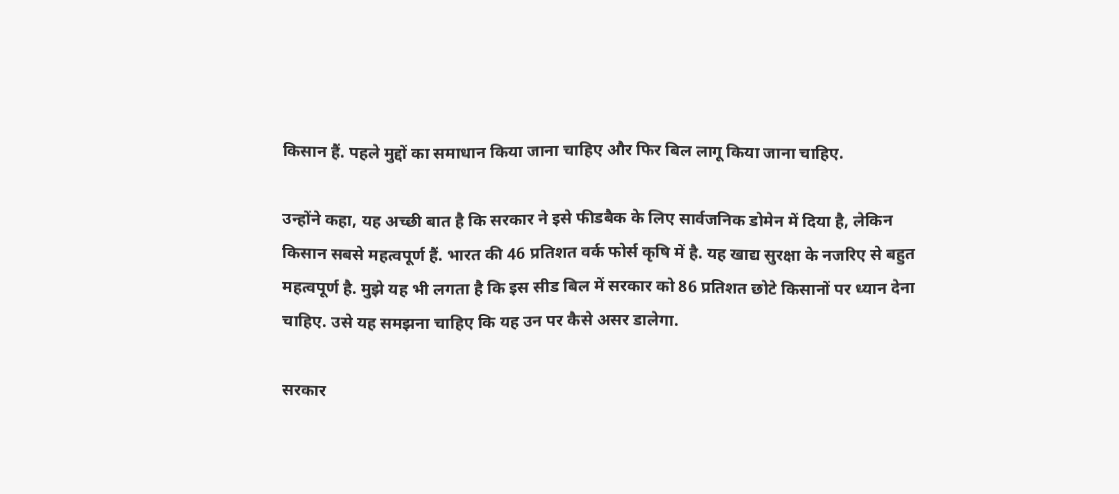किसान हैं. पहले मुद्दों का समाधान किया जाना चाहिए और फिर बिल लागू किया जाना चाहिए.

उन्होंने कहा, यह अच्छी बात है कि सरकार ने इसे फीडबैक के लिए सार्वजनिक डोमेन में दिया है, लेकिन किसान सबसे महत्वपूर्ण हैं. भारत की 46 प्रतिशत वर्क फोर्स कृषि में है. यह खाद्य सुरक्षा के नजरिए से बहुत महत्वपूर्ण है. मुझे यह भी लगता है कि इस सीड बिल में सरकार को 86 प्रतिशत छोटे किसानों पर ध्यान देना चाहिए. उसे यह समझना चाहिए कि यह उन पर कैसे असर डालेगा.

सरकार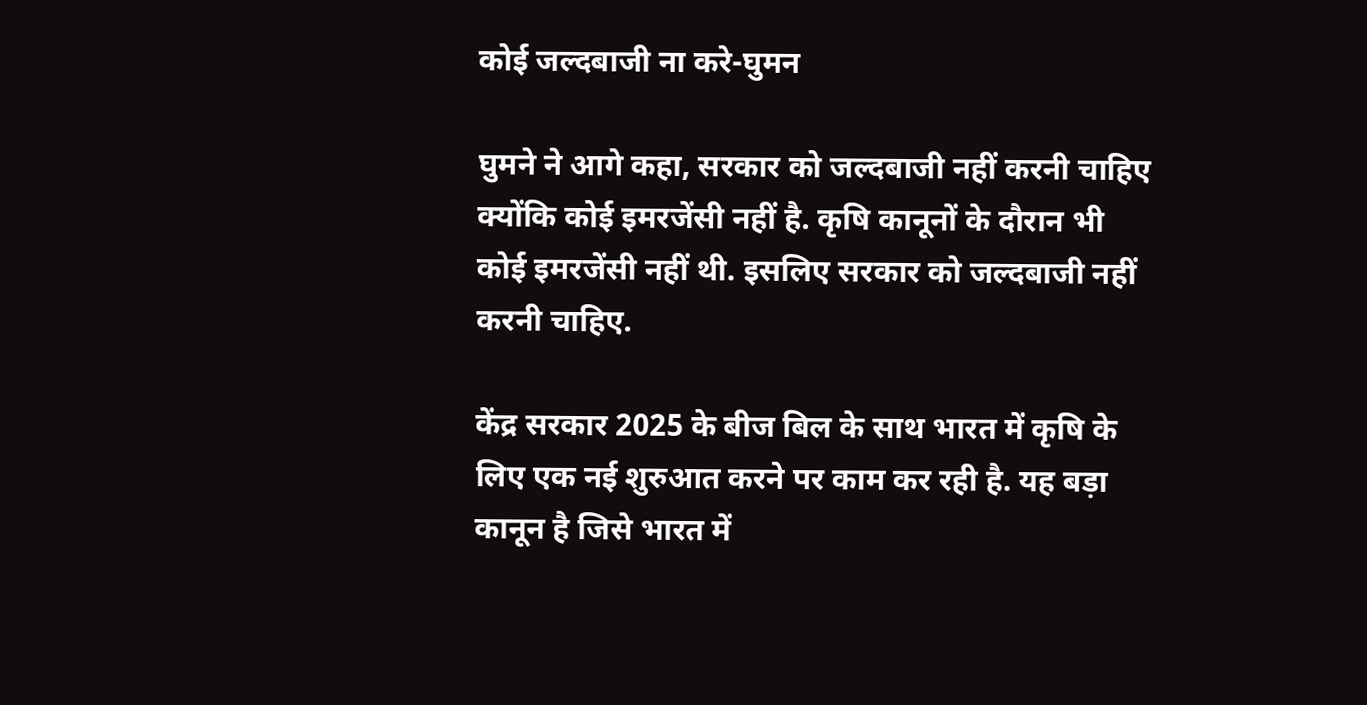कोई जल्दबाजी ना करे-घुमन

घुमने ने आगे कहा, सरकार को जल्दबाजी नहीं करनी चाहिए क्योंकि कोई इमरजेंसी नहीं है. कृषि कानूनों के दौरान भी कोई इमरजेंसी नहीं थी. इसलिए सरकार को जल्दबाजी नहीं करनी चाहिए.

केंद्र सरकार 2025 के बीज बिल के साथ भारत में कृषि के लिए एक नई शुरुआत करने पर काम कर रही है. यह बड़ा कानून है जिसे भारत में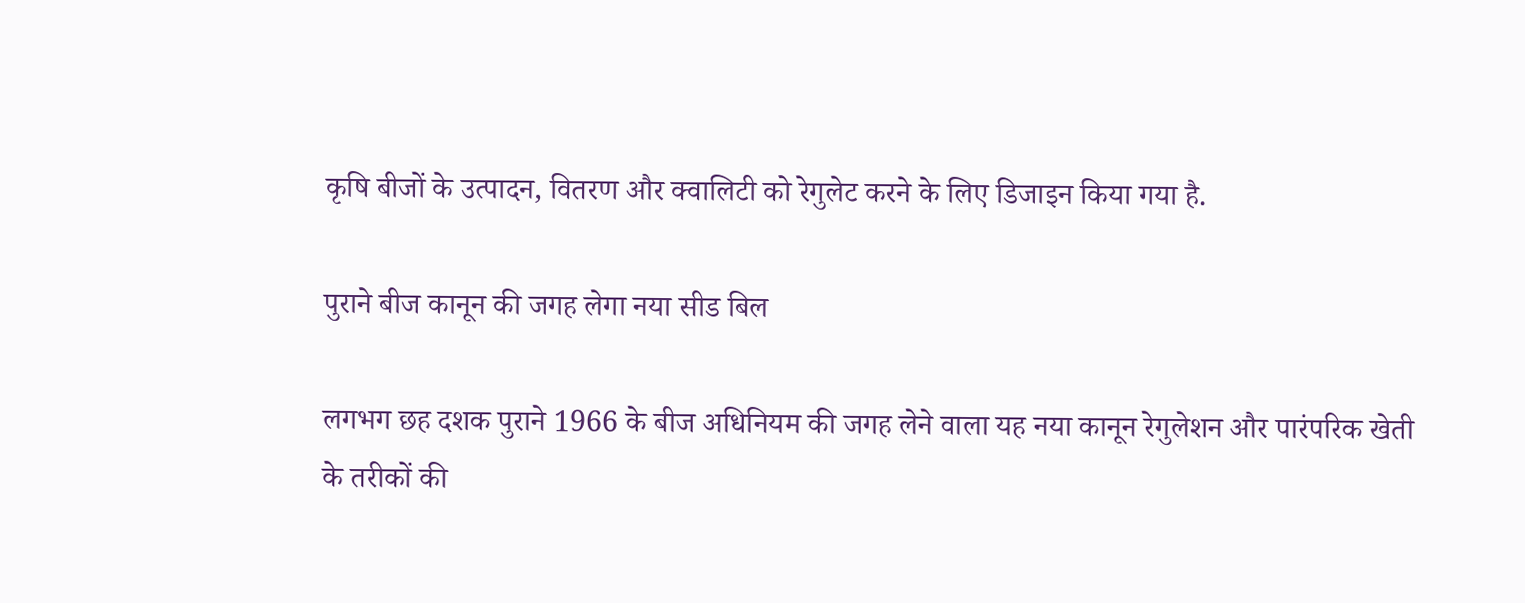कृषि बीजों के उत्पादन, वितरण और क्वालिटी को रेगुलेट करने के लिए डिजाइन किया गया है.

पुराने बीज कानून की जगह लेगा नया सीड बिल

लगभग छह दशक पुराने 1966 के बीज अधिनियम की जगह लेने वाला यह नया कानून रेगुलेशन और पारंपरिक खेती के तरीकों की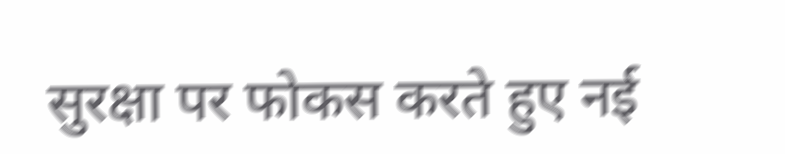सुरक्षा पर फोकस करते हुए नई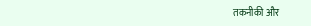तकनीकी और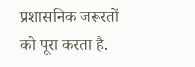प्रशासनिक जरूरतों को पूरा करता है.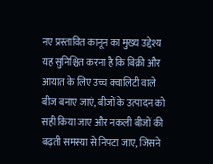नए प्रस्तावित कानून का मुख्य उद्देश्य यह सुनिश्चित करना है कि बिक्री और आयात के लिए उच्च क्वालिटी वाले बीज बनाए जाएं, बीजों के उत्पादन को सही किया जाए और नकली बीजों की बढ़ती समस्या से निपटा जाए, जिसने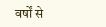वर्षों से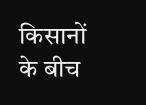किसानों के बीच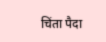चिंता पैदा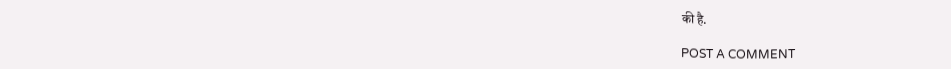की है.

POST A COMMENT